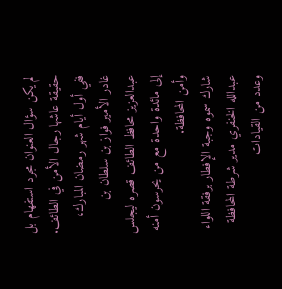لم يكن سؤال العنوان مجرد استفهام بل حقيقة عاشها رجال الأمن في الطائف. ففي أول أيام شهر رمضان المبارك، غادر الأمير فواز بن سلطان بن عبدالعزيز محافظ الطائف قصره ليجلس إلى مائدة واحدة مع من يحرسون أمنه وأمن المحافظة.
شارك سموه وجبة الإفطار برفقة اللواء عبدالله الخنفري مدير شرطة المحافظة وعدد من القيادات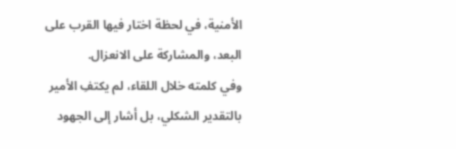الأمنية، في لحظة اختار فيها القرب على البعد، والمشاركة على الانعزال.
وفي كلمته خلال اللقاء، لم يكتفِ الأمير بالتقدير الشكلي، بل أشار إلى الجهود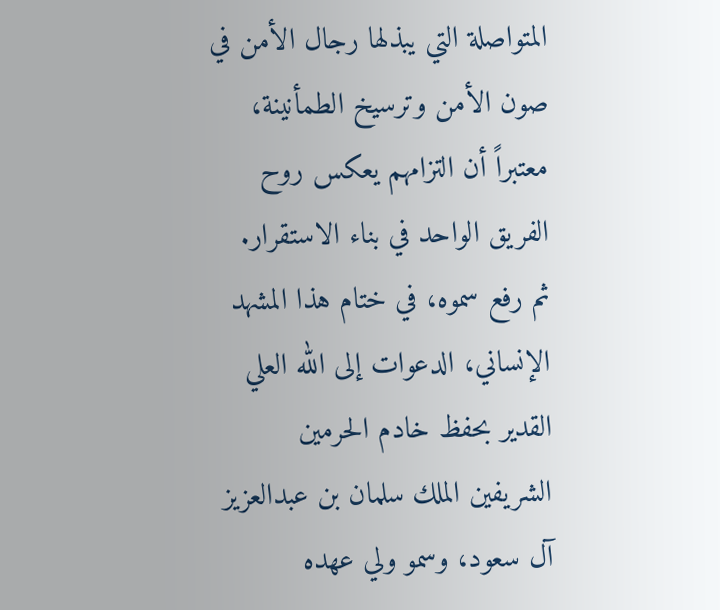المتواصلة التي يبذلها رجال الأمن في صون الأمن وترسيخ الطمأنينة، معتبراً أن التزامهم يعكس روح الفريق الواحد في بناء الاستقرار.
ثم رفع سموه، في ختام هذا المشهد الإنساني، الدعوات إلى الله العلي القدير بحفظ خادم الحرمين الشريفين الملك سلمان بن عبدالعزيز آل سعود، وسمو ولي عهده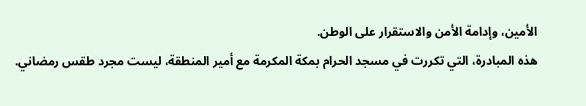الأمين، وإدامة الأمن والاستقرار على الوطن.
هذه المبادرة، التي تكررت في مسجد الحرام بمكة المكرمة مع أمير المنطقة، ليست مجرد طقس رمضاني.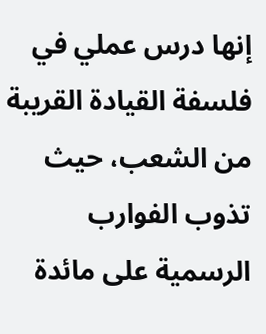إنها درس عملي في فلسفة القيادة القريبة من الشعب، حيث تذوب الفوارب الرسمية على مائدة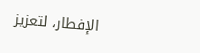الإفطار، لتعزيز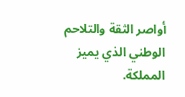أواصر الثقة والتلاحم الوطني الذي يميز المملكة.